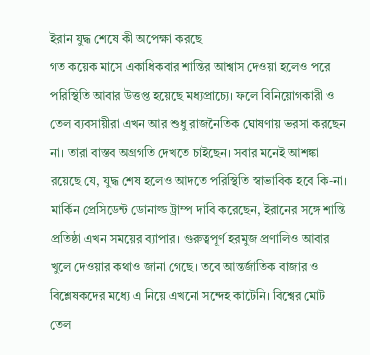ইরান যুদ্ধ শেষে কী অপেক্ষা করছে
গত কয়েক মাসে একাধিকবার শান্তির আশ্বাস দেওয়া হলেও পরে পরিস্থিতি আবার উত্তপ্ত হয়েছে মধ্যপ্রাচ্যে। ফলে বিনিয়োগকারী ও তেল ব্যবসায়ীরা এখন আর শুধু রাজনৈতিক ঘোষণায় ভরসা করছেন না। তারা বাস্তব অগ্রগতি দেখতে চাইছেন। সবার মনেই আশঙ্কা রয়েছে যে, যুদ্ধ শেষ হলেও আদতে পরিস্থিতি স্বাভাবিক হবে কি-না। মার্কিন প্রেসিডেন্ট ডোনাল্ড ট্রাম্প দাবি করেছেন, ইরানের সঙ্গে শান্তি প্রতিষ্ঠা এখন সময়ের ব্যাপার। গুরুত্বপূর্ণ হরমুজ প্রণালিও আবার খুলে দেওয়ার কথাও জানা গেছে। তবে আন্তর্জাতিক বাজার ও বিশ্লেষকদের মধ্যে এ নিয়ে এখনো সন্দেহ কাটেনি। বিশ্বের মোট তেল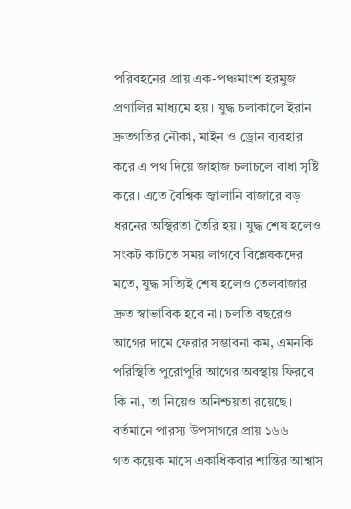পরিবহনের প্রায় এক-পঞ্চমাংশ হরমুজ প্রণালির মাধ্যমে হয়। যুদ্ধ চলাকালে ইরান দ্রুতগতির নৌকা, মাইন ও ড্রোন ব্যবহার করে এ পথ দিয়ে জাহাজ চলাচলে বাধা সৃষ্টি করে। এতে বৈশ্বিক জ্বালানি বাজারে বড় ধরনের অস্থিরতা তৈরি হয়। যুদ্ধ শেষ হলেও সংকট কাটতে সময় লাগবে বিশ্লেষকদের মতে, যুদ্ধ সত্যিই শেষ হলেও তেলবাজার দ্রুত স্বাভাবিক হবে না। চলতি বছরেও আগের দামে ফেরার সম্ভাবনা কম, এমনকি পরিস্থিতি পুরোপুরি আগের অবস্থায় ফিরবে কি না, তা নিয়েও অনিশ্চয়তা রয়েছে। বর্তমানে পারস্য উপসাগরে প্রায় ১৬৬
গত কয়েক মাসে একাধিকবার শান্তির আশ্বাস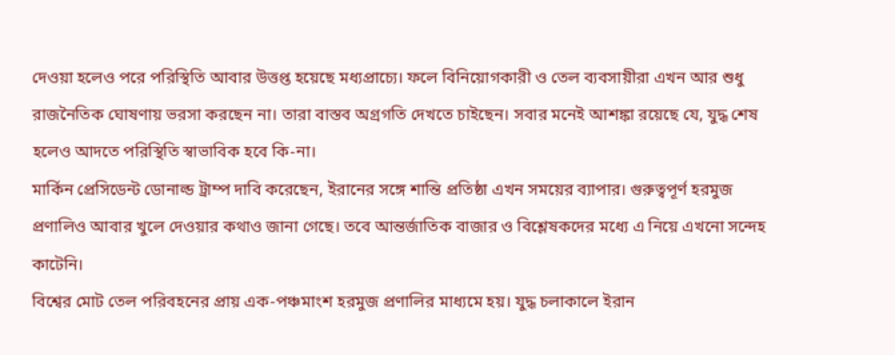দেওয়া হলেও পরে পরিস্থিতি আবার উত্তপ্ত হয়েছে মধ্যপ্রাচ্যে। ফলে বিনিয়োগকারী ও তেল ব্যবসায়ীরা এখন আর শুধু রাজনৈতিক ঘোষণায় ভরসা করছেন না। তারা বাস্তব অগ্রগতি দেখতে চাইছেন। সবার মনেই আশঙ্কা রয়েছে যে, যুদ্ধ শেষ হলেও আদতে পরিস্থিতি স্বাভাবিক হবে কি-না।
মার্কিন প্রেসিডেন্ট ডোনাল্ড ট্রাম্প দাবি করেছেন, ইরানের সঙ্গে শান্তি প্রতিষ্ঠা এখন সময়ের ব্যাপার। গুরুত্বপূর্ণ হরমুজ প্রণালিও আবার খুলে দেওয়ার কথাও জানা গেছে। তবে আন্তর্জাতিক বাজার ও বিশ্লেষকদের মধ্যে এ নিয়ে এখনো সন্দেহ কাটেনি।
বিশ্বের মোট তেল পরিবহনের প্রায় এক-পঞ্চমাংশ হরমুজ প্রণালির মাধ্যমে হয়। যুদ্ধ চলাকালে ইরান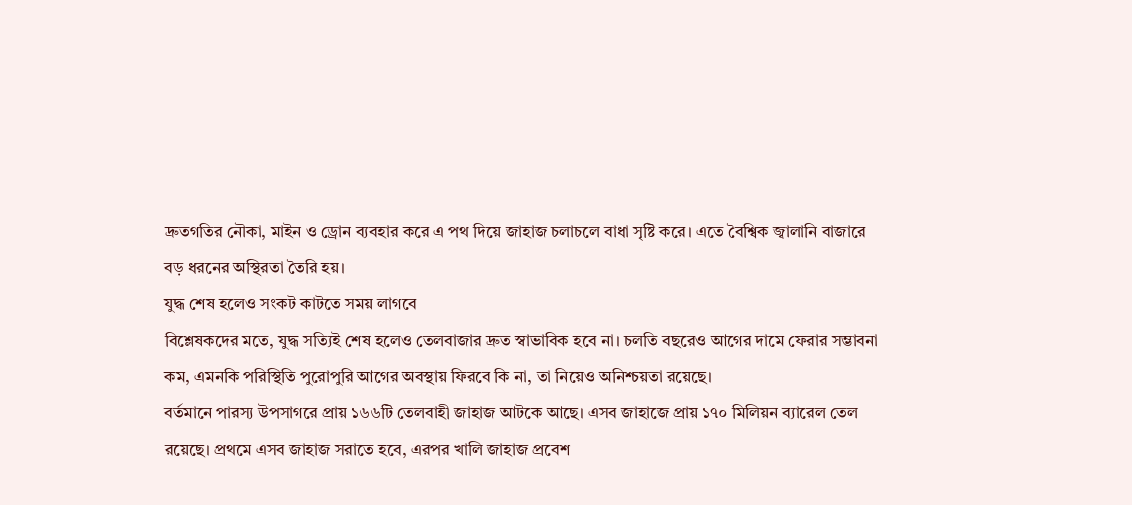দ্রুতগতির নৌকা, মাইন ও ড্রোন ব্যবহার করে এ পথ দিয়ে জাহাজ চলাচলে বাধা সৃষ্টি করে। এতে বৈশ্বিক জ্বালানি বাজারে বড় ধরনের অস্থিরতা তৈরি হয়।
যুদ্ধ শেষ হলেও সংকট কাটতে সময় লাগবে
বিশ্লেষকদের মতে, যুদ্ধ সত্যিই শেষ হলেও তেলবাজার দ্রুত স্বাভাবিক হবে না। চলতি বছরেও আগের দামে ফেরার সম্ভাবনা কম, এমনকি পরিস্থিতি পুরোপুরি আগের অবস্থায় ফিরবে কি না, তা নিয়েও অনিশ্চয়তা রয়েছে।
বর্তমানে পারস্য উপসাগরে প্রায় ১৬৬টি তেলবাহী জাহাজ আটকে আছে। এসব জাহাজে প্রায় ১৭০ মিলিয়ন ব্যারেল তেল রয়েছে। প্রথমে এসব জাহাজ সরাতে হবে, এরপর খালি জাহাজ প্রবেশ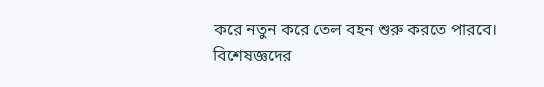করে নতুন করে তেল বহন শুরু করতে পারবে।
বিশেষজ্ঞদের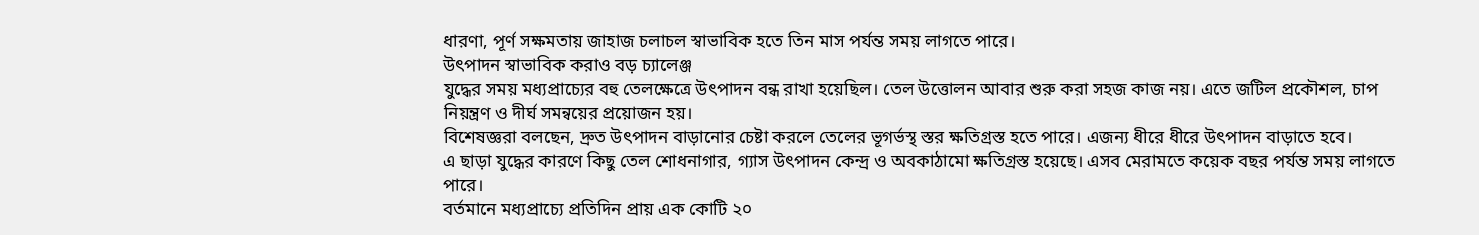ধারণা, পূর্ণ সক্ষমতায় জাহাজ চলাচল স্বাভাবিক হতে তিন মাস পর্যন্ত সময় লাগতে পারে।
উৎপাদন স্বাভাবিক করাও বড় চ্যালেঞ্জ
যুদ্ধের সময় মধ্যপ্রাচ্যের বহু তেলক্ষেত্রে উৎপাদন বন্ধ রাখা হয়েছিল। তেল উত্তোলন আবার শুরু করা সহজ কাজ নয়। এতে জটিল প্রকৌশল, চাপ নিয়ন্ত্রণ ও দীর্ঘ সমন্বয়ের প্রয়োজন হয়।
বিশেষজ্ঞরা বলছেন, দ্রুত উৎপাদন বাড়ানোর চেষ্টা করলে তেলের ভূগর্ভস্থ স্তর ক্ষতিগ্রস্ত হতে পারে। এজন্য ধীরে ধীরে উৎপাদন বাড়াতে হবে।
এ ছাড়া যুদ্ধের কারণে কিছু তেল শোধনাগার, গ্যাস উৎপাদন কেন্দ্র ও অবকাঠামো ক্ষতিগ্রস্ত হয়েছে। এসব মেরামতে কয়েক বছর পর্যন্ত সময় লাগতে পারে।
বর্তমানে মধ্যপ্রাচ্যে প্রতিদিন প্রায় এক কোটি ২০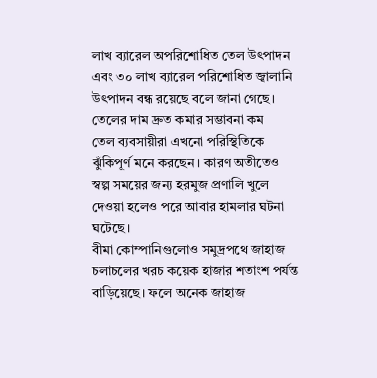লাখ ব্যারেল অপরিশোধিত তেল উৎপাদন এবং ৩০ লাখ ব্যারেল পরিশোধিত জ্বালানি উৎপাদন বন্ধ রয়েছে বলে জানা গেছে।
তেলের দাম দ্রুত কমার সম্ভাবনা কম
তেল ব্যবসায়ীরা এখনো পরিস্থিতিকে ঝুঁকিপূর্ণ মনে করছেন। কারণ অতীতেও স্বল্প সময়ের জন্য হরমুজ প্রণালি খুলে দেওয়া হলেও পরে আবার হামলার ঘটনা ঘটেছে।
বীমা কোম্পানিগুলোও সমুদ্রপথে জাহাজ চলাচলের খরচ কয়েক হাজার শতাংশ পর্যন্ত বাড়িয়েছে। ফলে অনেক জাহাজ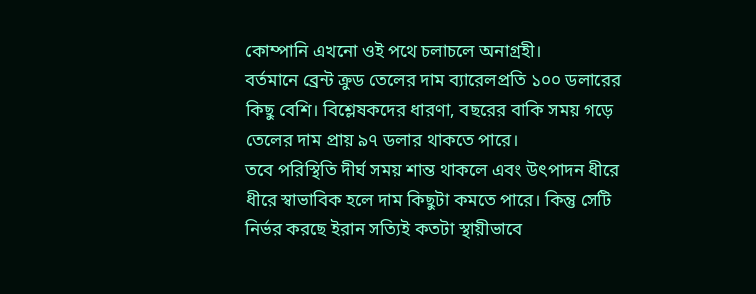কোম্পানি এখনো ওই পথে চলাচলে অনাগ্রহী।
বর্তমানে ব্রেন্ট ক্রুড তেলের দাম ব্যারেলপ্রতি ১০০ ডলারের কিছু বেশি। বিশ্লেষকদের ধারণা, বছরের বাকি সময় গড়ে তেলের দাম প্রায় ৯৭ ডলার থাকতে পারে।
তবে পরিস্থিতি দীর্ঘ সময় শান্ত থাকলে এবং উৎপাদন ধীরে ধীরে স্বাভাবিক হলে দাম কিছুটা কমতে পারে। কিন্তু সেটি নির্ভর করছে ইরান সত্যিই কতটা স্থায়ীভাবে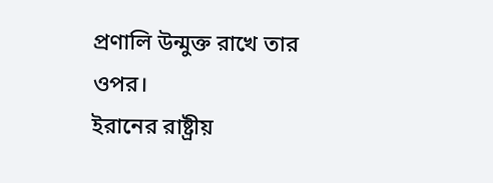প্রণালি উন্মুক্ত রাখে তার ওপর।
ইরানের রাষ্ট্রীয়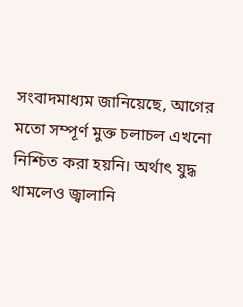সংবাদমাধ্যম জানিয়েছে, আগের মতো সম্পূর্ণ মুক্ত চলাচল এখনো নিশ্চিত করা হয়নি। অর্থাৎ যুদ্ধ থামলেও জ্বালানি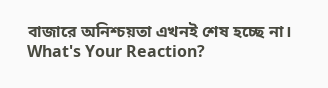বাজারে অনিশ্চয়তা এখনই শেষ হচ্ছে না।
What's Your Reaction?